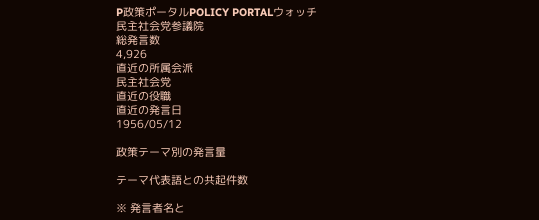P政策ポータルPOLICY PORTALウォッチ
民主社会党参議院
総発言数
4,926
直近の所属会派
民主社会党
直近の役職
直近の発言日
1956/05/12

政策テーマ別の発言量

テーマ代表語との共起件数

※ 発言者名と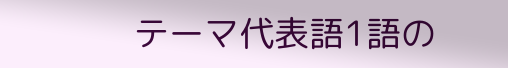テーマ代表語1語の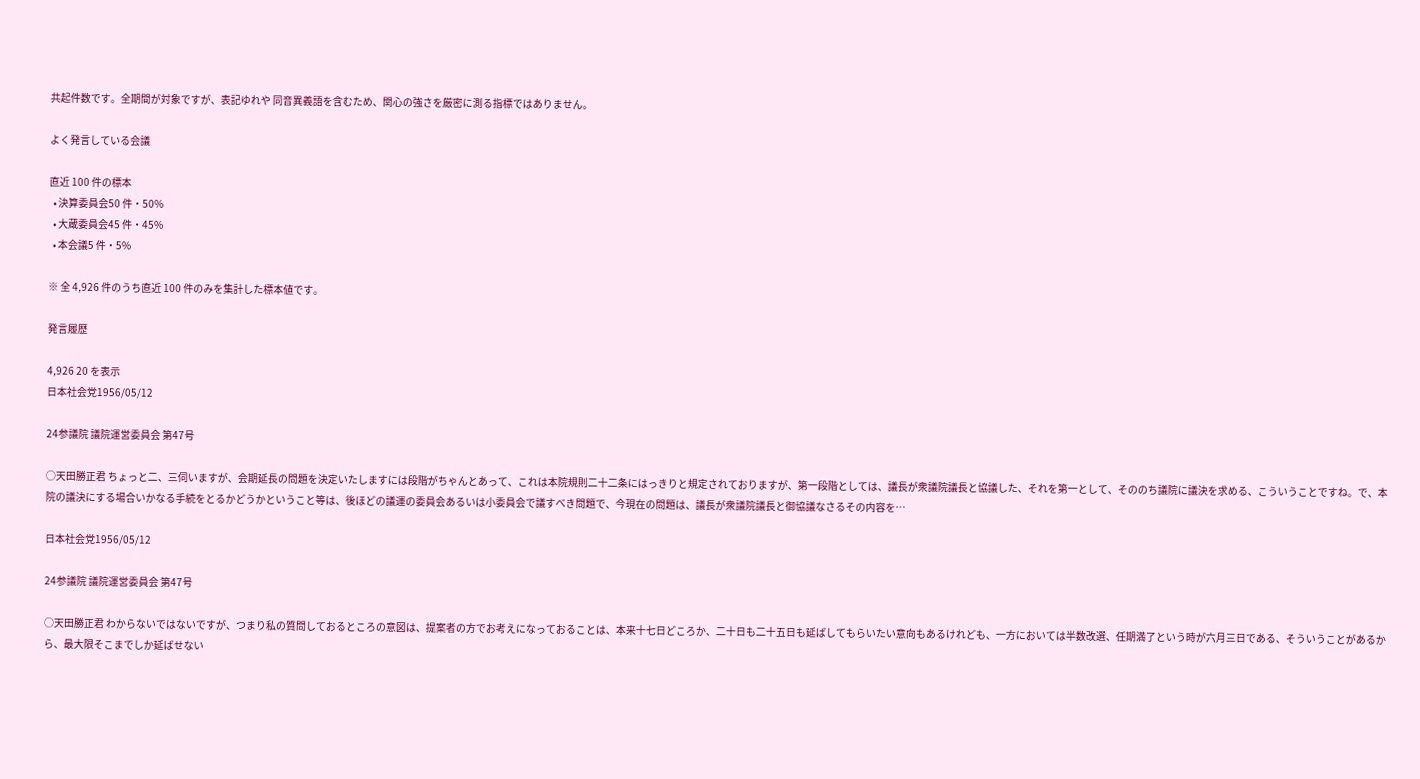共起件数です。全期間が対象ですが、表記ゆれや 同音異義語を含むため、関心の強さを厳密に測る指標ではありません。

よく発言している会議

直近 100 件の標本
  • 決算委員会50 件・50%
  • 大蔵委員会45 件・45%
  • 本会議5 件・5%

※ 全 4,926 件のうち直近 100 件のみを集計した標本値です。

発言履歴

4,926 20 を表示
日本社会党1956/05/12

24参議院 議院運営委員会 第47号

○天田勝正君 ちょっと二、三伺いますが、会期延長の問題を決定いたしますには段階がちゃんとあって、これは本院規則二十二条にはっきりと規定されておりますが、第一段階としては、議長が衆議院議長と協議した、それを第一として、そののち議院に議決を求める、こういうことですね。で、本院の議決にする場合いかなる手続をとるかどうかということ等は、後ほどの議運の委員会あるいは小委員会で議すべき問題で、今現在の問題は、議長が衆議院議長と御協議なさるその内容を…

日本社会党1956/05/12

24参議院 議院運営委員会 第47号

○天田勝正君 わからないではないですが、つまり私の質問しておるところの意図は、提案者の方でお考えになっておることは、本来十七日どころか、二十日も二十五日も延ばしてもらいたい意向もあるけれども、一方においては半数改選、任期満了という時が六月三日である、そういうことがあるから、最大限そこまでしか延ばせない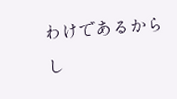わけであるからし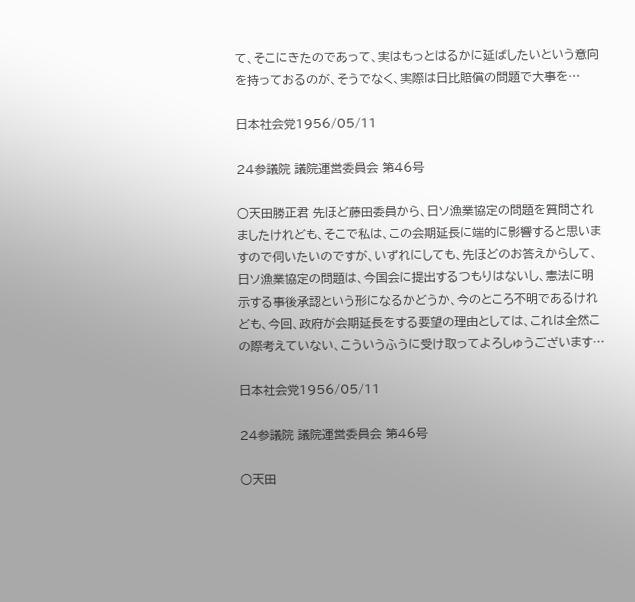て、そこにきたのであって、実はもっとはるかに延ばしたいという意向を持っておるのが、そうでなく、実際は日比賠償の問題で大事を…

日本社会党1956/05/11

24参議院 議院運営委員会 第46号

○天田勝正君 先ほど藤田委員から、日ソ漁業協定の問題を質問されましたけれども、そこで私は、この会期延長に端的に影響すると思いますので伺いたいのですが、いずれにしても、先ほどのお答えからして、日ソ漁業協定の問題は、今国会に提出するつもりはないし、憲法に明示する事後承認という形になるかどうか、今のところ不明であるけれども、今回、政府が会期延長をする要望の理由としては、これは全然この際考えていない、こういうふうに受け取ってよろしゅうございます…

日本社会党1956/05/11

24参議院 議院運営委員会 第46号

○天田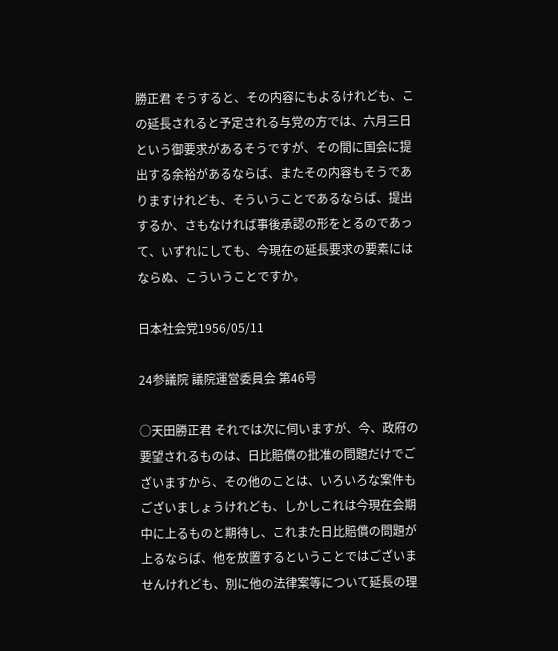勝正君 そうすると、その内容にもよるけれども、この延長されると予定される与党の方では、六月三日という御要求があるそうですが、その間に国会に提出する余裕があるならば、またその内容もそうでありますけれども、そういうことであるならば、提出するか、さもなければ事後承認の形をとるのであって、いずれにしても、今現在の延長要求の要素にはならぬ、こういうことですか。

日本社会党1956/05/11

24参議院 議院運営委員会 第46号

○天田勝正君 それでは次に伺いますが、今、政府の要望されるものは、日比賠償の批准の問題だけでございますから、その他のことは、いろいろな案件もございましょうけれども、しかしこれは今現在会期中に上るものと期待し、これまた日比賠償の問題が上るならば、他を放置するということではございませんけれども、別に他の法律案等について延長の理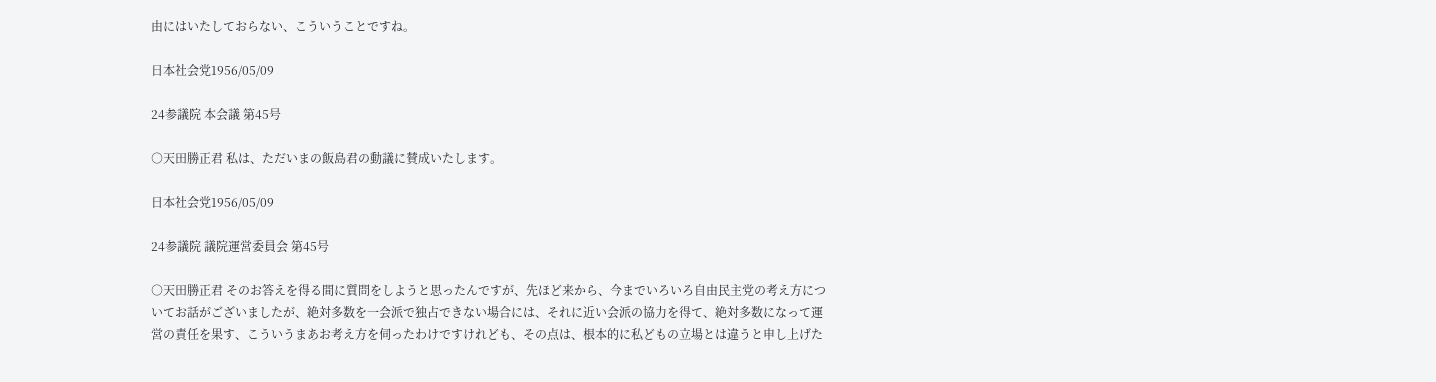由にはいたしておらない、こういうことですね。

日本社会党1956/05/09

24参議院 本会議 第45号

○天田勝正君 私は、ただいまの飯島君の動議に賛成いたします。

日本社会党1956/05/09

24参議院 議院運営委員会 第45号

○天田勝正君 そのお答えを得る間に質問をしようと思ったんですが、先ほど来から、今までいろいろ自由民主党の考え方についてお話がございましたが、絶対多数を一会派で独占できない場合には、それに近い会派の協力を得て、絶対多数になって運営の責任を果す、こういうまあお考え方を伺ったわけですけれども、その点は、根本的に私どもの立場とは違うと申し上げた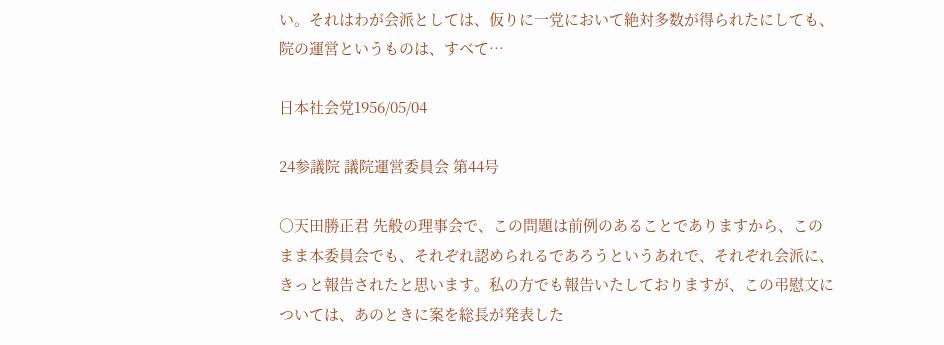い。それはわが会派としては、仮りに一党において絶対多数が得られたにしても、院の運営というものは、すべて…

日本社会党1956/05/04

24参議院 議院運営委員会 第44号

○天田勝正君 先般の理事会で、この問題は前例のあることでありますから、このまま本委員会でも、それぞれ認められるであろうというあれで、それぞれ会派に、きっと報告されたと思います。私の方でも報告いたしておりますが、この弔慰文については、あのときに案を総長が発表した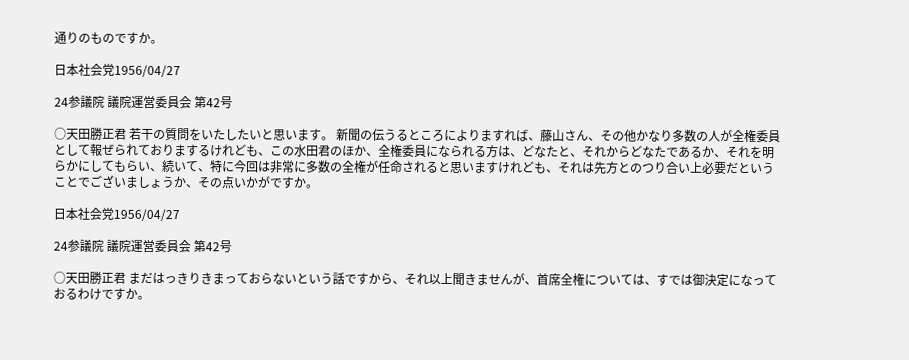通りのものですか。

日本社会党1956/04/27

24参議院 議院運営委員会 第42号

○天田勝正君 若干の質問をいたしたいと思います。 新聞の伝うるところによりますれば、藤山さん、その他かなり多数の人が全権委員として報ぜられておりまするけれども、この水田君のほか、全権委員になられる方は、どなたと、それからどなたであるか、それを明らかにしてもらい、続いて、特に今回は非常に多数の全権が任命されると思いますけれども、それは先方とのつり合い上必要だということでございましょうか、その点いかがですか。

日本社会党1956/04/27

24参議院 議院運営委員会 第42号

○天田勝正君 まだはっきりきまっておらないという話ですから、それ以上聞きませんが、首席全権については、すでは御決定になっておるわけですか。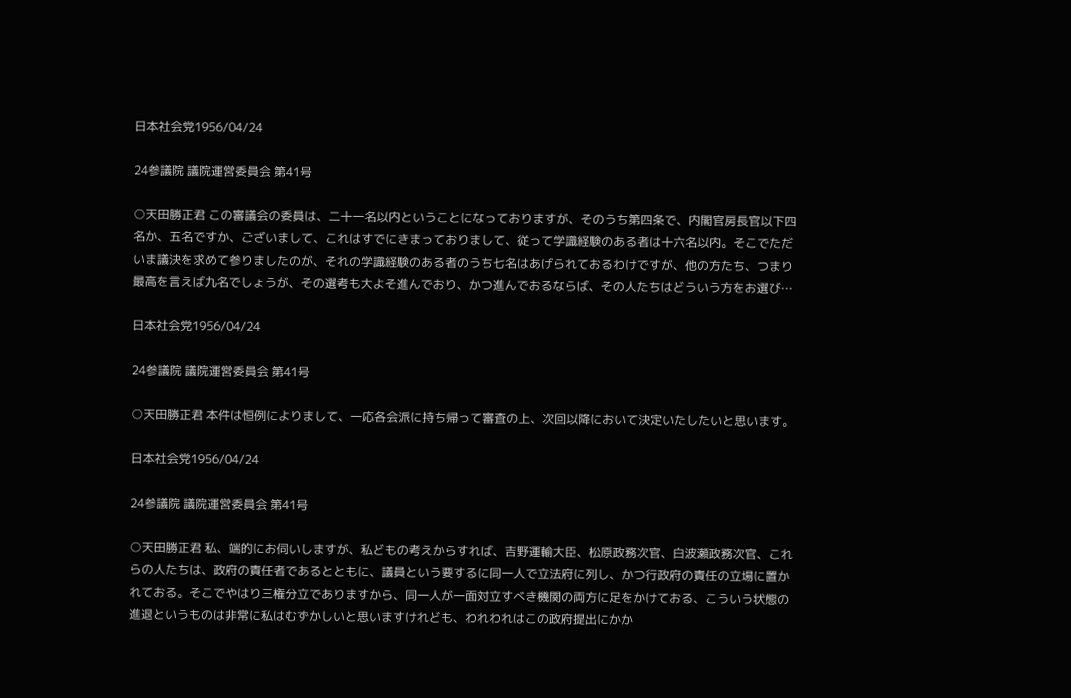日本社会党1956/04/24

24参議院 議院運営委員会 第41号

○天田勝正君 この審議会の委員は、二十一名以内ということになっておりますが、そのうち第四条で、内閣官房長官以下四名か、五名ですか、ございまして、これはすでにきまっておりまして、従って学識経験のある者は十六名以内。そこでただいま議決を求めて参りましたのが、それの学識経験のある者のうち七名はあげられておるわけですが、他の方たち、つまり最高を言えば九名でしょうが、その選考も大よそ進んでおり、かつ進んでおるならば、その人たちはどういう方をお選び…

日本社会党1956/04/24

24参議院 議院運営委員会 第41号

○天田勝正君 本件は恒例によりまして、一応各会派に持ち帰って審査の上、次回以降において決定いたしたいと思います。

日本社会党1956/04/24

24参議院 議院運営委員会 第41号

○天田勝正君 私、端的にお伺いしますが、私どもの考えからすれば、吉野運輸大臣、松原政務次官、白波瀬政務次官、これらの人たちは、政府の責任者であるとともに、議員という要するに同一人で立法府に列し、かつ行政府の責任の立場に置かれておる。そこでやはり三権分立でありますから、同一人が一面対立すべき機関の両方に足をかけておる、こういう状態の進退というものは非常に私はむずかしいと思いますけれども、われわれはこの政府提出にかか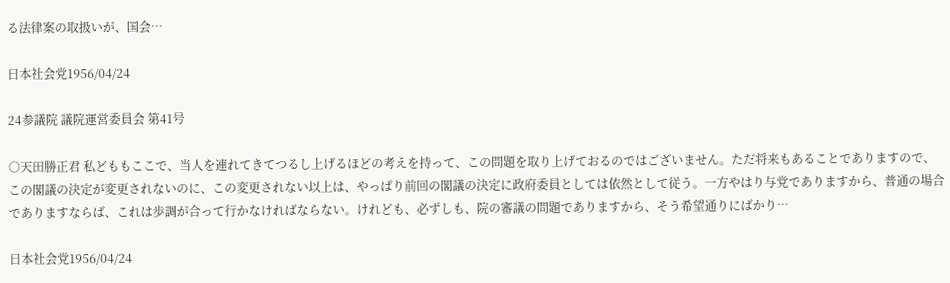る法律案の取扱いが、国会…

日本社会党1956/04/24

24参議院 議院運営委員会 第41号

○天田勝正君 私どももここで、当人を連れてきてつるし上げるほどの考えを持って、この問題を取り上げておるのではございません。ただ将来もあることでありますので、この閣議の決定が変更されないのに、この変更されない以上は、やっぱり前回の閣議の決定に政府委員としては依然として従う。一方やはり与党でありますから、普通の場合でありますならば、これは歩調が合って行かなければならない。けれども、必ずしも、院の審議の問題でありますから、そう希望通りにばかり…

日本社会党1956/04/24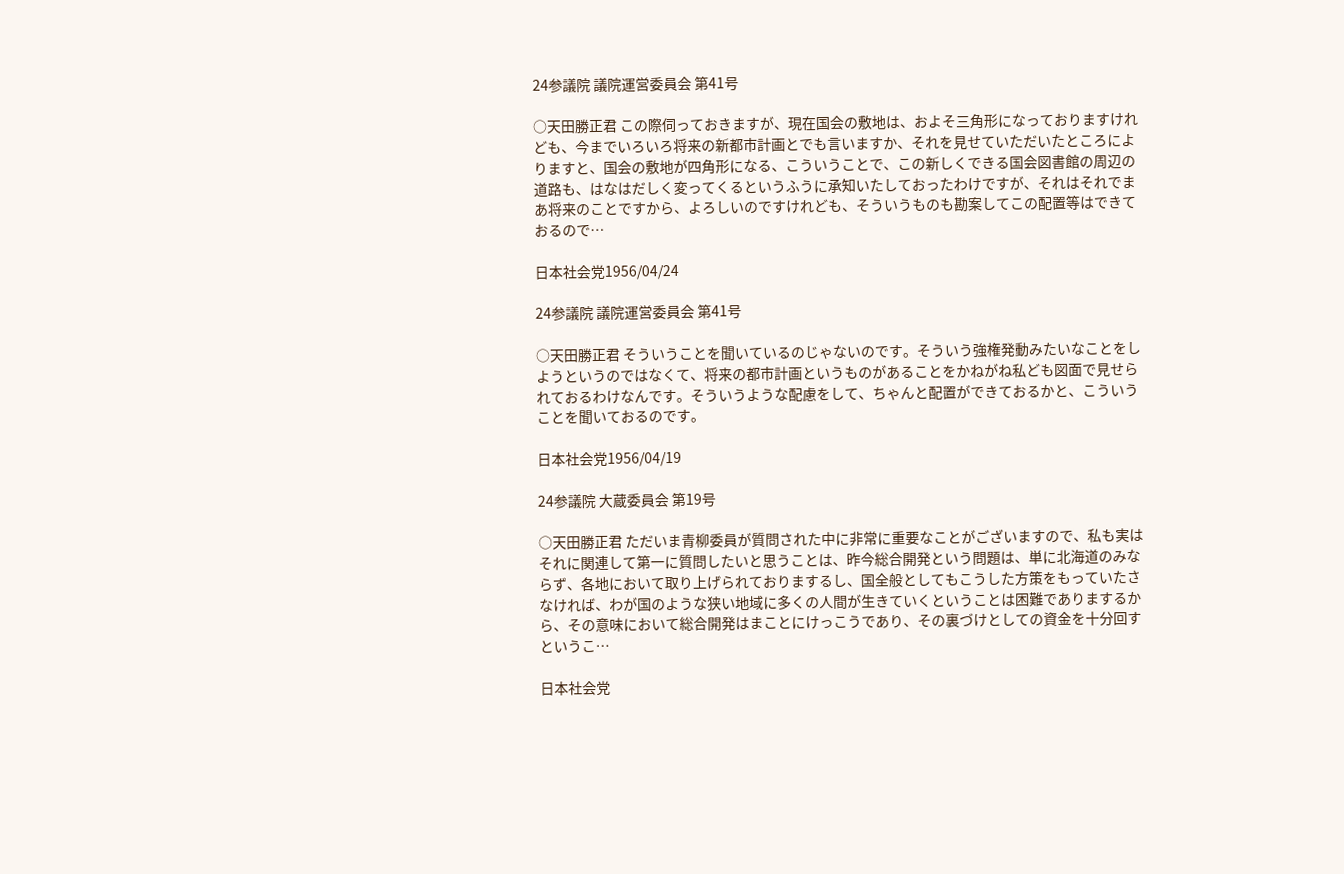24参議院 議院運営委員会 第41号

○天田勝正君 この際伺っておきますが、現在国会の敷地は、およそ三角形になっておりますけれども、今までいろいろ将来の新都市計画とでも言いますか、それを見せていただいたところによりますと、国会の敷地が四角形になる、こういうことで、この新しくできる国会図書館の周辺の道路も、はなはだしく変ってくるというふうに承知いたしておったわけですが、それはそれでまあ将来のことですから、よろしいのですけれども、そういうものも勘案してこの配置等はできておるので…

日本社会党1956/04/24

24参議院 議院運営委員会 第41号

○天田勝正君 そういうことを聞いているのじゃないのです。そういう強権発動みたいなことをしようというのではなくて、将来の都市計画というものがあることをかねがね私ども図面で見せられておるわけなんです。そういうような配慮をして、ちゃんと配置ができておるかと、こういうことを聞いておるのです。

日本社会党1956/04/19

24参議院 大蔵委員会 第19号

○天田勝正君 ただいま青柳委員が質問された中に非常に重要なことがございますので、私も実はそれに関連して第一に質問したいと思うことは、昨今総合開発という問題は、単に北海道のみならず、各地において取り上げられておりまするし、国全般としてもこうした方策をもっていたさなければ、わが国のような狭い地域に多くの人間が生きていくということは困難でありまするから、その意味において総合開発はまことにけっこうであり、その裏づけとしての資金を十分回すというこ…

日本社会党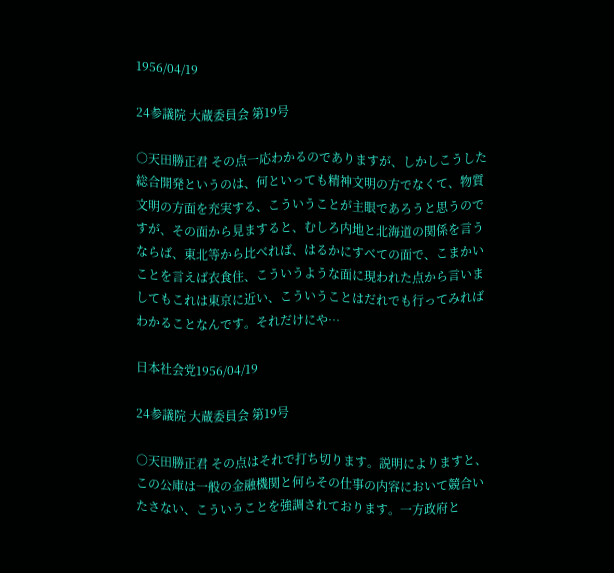1956/04/19

24参議院 大蔵委員会 第19号

○天田勝正君 その点一応わかるのでありますが、しかしこうした総合開発というのは、何といっても精神文明の方でなくて、物質文明の方面を充実する、こういうことが主眼であろうと思うのですが、その面から見ますると、むしろ内地と北海道の関係を言うならば、東北等から比べれば、はるかにすべての面で、こまかいことを言えば衣食住、こういうような面に現われた点から言いましてもこれは東京に近い、こういうことはだれでも行ってみればわかることなんです。それだけにや…

日本社会党1956/04/19

24参議院 大蔵委員会 第19号

○天田勝正君 その点はそれで打ち切ります。説明によりますと、この公庫は一般の金融機関と何らその仕事の内容において競合いたさない、こういうことを強調されております。一方政府と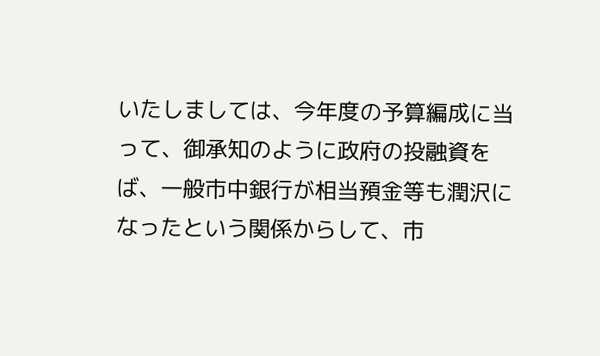いたしましては、今年度の予算編成に当って、御承知のように政府の投融資をば、一般市中銀行が相当預金等も潤沢になったという関係からして、市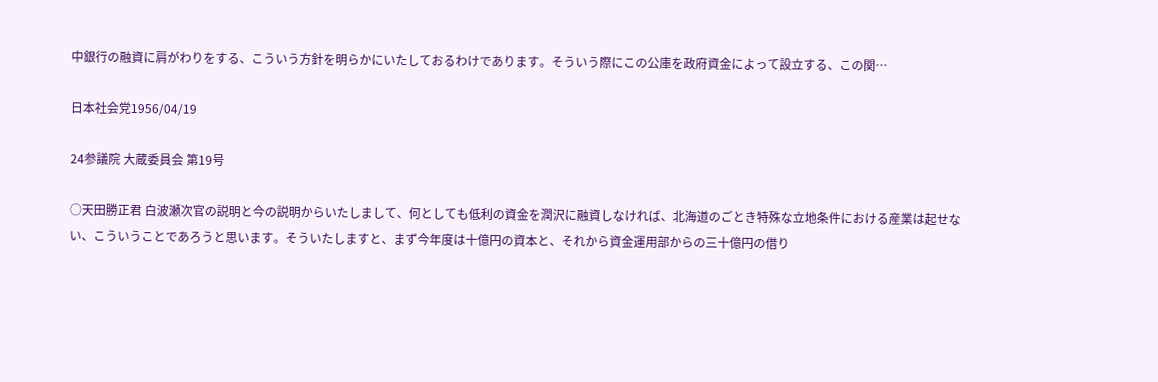中銀行の融資に肩がわりをする、こういう方針を明らかにいたしておるわけであります。そういう際にこの公庫を政府資金によって設立する、この関…

日本社会党1956/04/19

24参議院 大蔵委員会 第19号

○天田勝正君 白波瀬次官の説明と今の説明からいたしまして、何としても低利の資金を潤沢に融資しなければ、北海道のごとき特殊な立地条件における産業は起せない、こういうことであろうと思います。そういたしますと、まず今年度は十億円の資本と、それから資金運用部からの三十億円の借り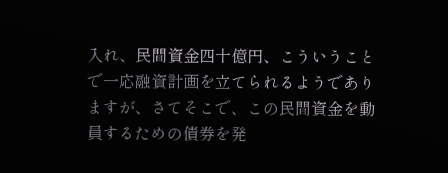入れ、民間資金四十億円、こういうことで一応融資計画を立てられるようでありますが、さてそこで、この民間資金を動員するための債券を発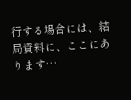行する場合には、結局資料に、ここにあります…